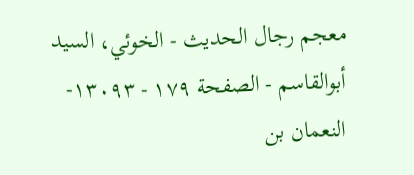معجم رجال الحديث - الخوئي، السيد أبوالقاسم - الصفحة ١٧٩ - ١٣٠٩٣- النعمان بن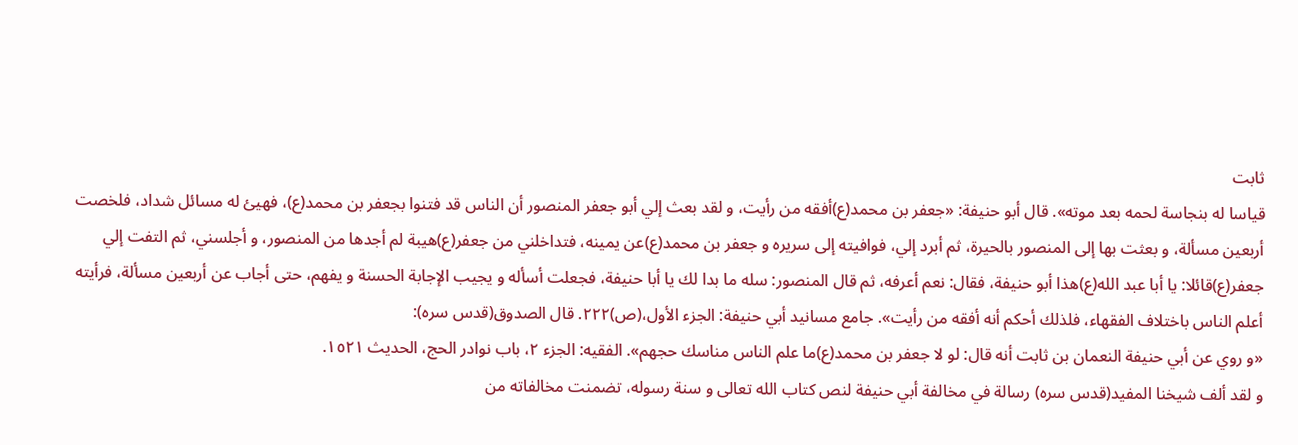ثابت
قياسا له بنجاسة لحمه بعد موته». قال أبو حنيفة: «جعفر بن محمد(ع)أفقه من رأيت، و لقد بعث إلي أبو جعفر المنصور أن الناس قد فتنوا بجعفر بن محمد(ع)، فهيئ له مسائل شداد، فلخصت أربعين مسألة، و بعثت بها إلى المنصور بالحيرة، ثم أبرد إلي، فوافيته إلى سريره و جعفر بن محمد(ع)عن يمينه، فتداخلني من جعفر(ع)هيبة لم أجدها من المنصور، و أجلسني، ثم التفت إلي جعفر(ع)قائلا: يا أبا عبد الله(ع)هذا أبو حنيفة، فقال: نعم أعرفه، ثم قال المنصور: سله ما بدا لك يا أبا حنيفة، فجعلت أسأله و يجيب الإجابة الحسنة و يفهم، حتى أجاب عن أربعين مسألة، فرأيته أعلم الناس باختلاف الفقهاء، فلذلك أحكم أنه أفقه من رأيت». جامع مسانيد أبي حنيفة: الجزء الأول،(ص)٢٢٢. قال الصدوق(قدس سره):
«و روي عن أبي حنيفة النعمان بن ثابت أنه قال: لو لا جعفر بن محمد(ع)ما علم الناس مناسك حجهم». الفقيه: الجزء ٢، باب نوادر الحج، الحديث ١٥٢١.
و لقد ألف شيخنا المفيد(قدس سره) رسالة في مخالفة أبي حنيفة لنص كتاب الله تعالى و سنة رسوله، تضمنت مخالفاته من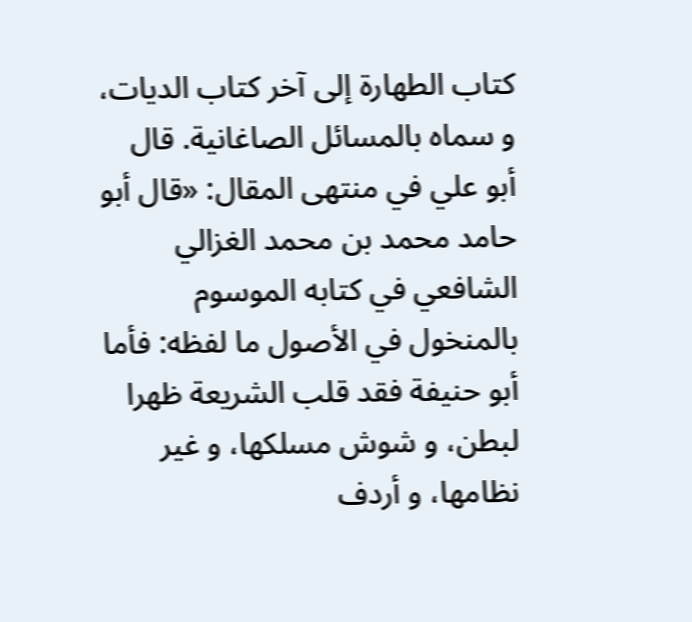كتاب الطهارة إلى آخر كتاب الديات، و سماه بالمسائل الصاغانية. قال أبو علي في منتهى المقال: «قال أبو حامد محمد بن محمد الغزالي الشافعي في كتابه الموسوم بالمنخول في الأصول ما لفظه: فأما أبو حنيفة فقد قلب الشريعة ظهرا لبطن، و شوش مسلكها، و غير نظامها، و أردف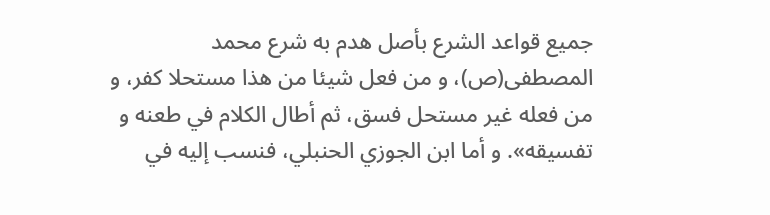جميع قواعد الشرع بأصل هدم به شرع محمد المصطفى(ص)، و من فعل شيئا من هذا مستحلا كفر، و من فعله غير مستحل فسق، ثم أطال الكلام في طعنه و تفسيقه». و أما ابن الجوزي الحنبلي، فنسب إليه في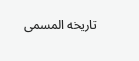تاريخه المسمى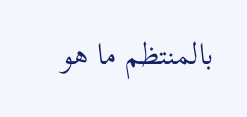بالمنتظم ما هو